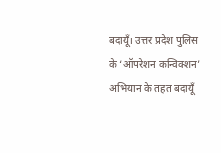बदायूँ। उत्तर प्रदेश पुलिस के ‘ऑपरेशन कन्विक्शन’ अभियान के तहत बदायूँ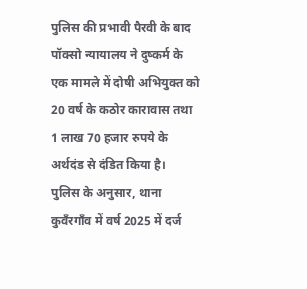पुलिस की प्रभावी पैरवी के बाद पॉक्सो न्यायालय ने दुष्कर्म के एक मामले में दोषी अभियुक्त को 20 वर्ष के कठोर कारावास तथा 1 लाख 70 हजार रुपये के अर्थदंड से दंडित किया है।
पुलिस के अनुसार, थाना कुवँरगाँव में वर्ष 2025 में दर्ज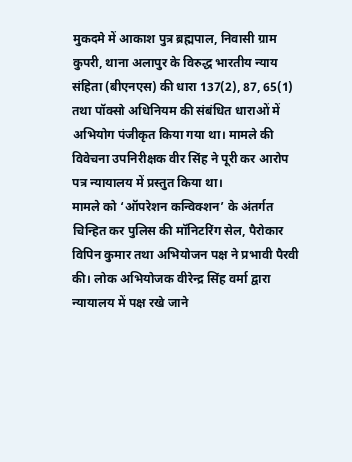मुकदमे में आकाश पुत्र ब्रह्मपाल, निवासी ग्राम कुपरी, थाना अलापुर के विरुद्ध भारतीय न्याय संहिता (बीएनएस) की धारा 137(2), 87, 65(1) तथा पॉक्सो अधिनियम की संबंधित धाराओं में अभियोग पंजीकृत किया गया था। मामले की विवेचना उपनिरीक्षक वीर सिंह ने पूरी कर आरोप पत्र न्यायालय में प्रस्तुत किया था।
मामले को ‘ऑपरेशन कन्विक्शन’ के अंतर्गत चिन्हित कर पुलिस की मॉनिटरिंग सेल, पैरोकार विपिन कुमार तथा अभियोजन पक्ष ने प्रभावी पैरवी की। लोक अभियोजक वीरेन्द्र सिंह वर्मा द्वारा न्यायालय में पक्ष रखे जाने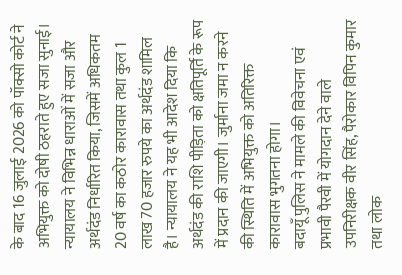के बाद 16 जुलाई 2026 को पॉक्सो कोर्ट ने अभियुक्त को दोषी ठहराते हुए सजा सुनाई।
न्यायालय ने विभिन्न धाराओं में सजा और अर्थदंड निर्धारित किया, जिसमें अधिकतम 20 वर्ष का कठोर कारावास तथा कुल 1 लाख 70 हजार रुपये का अर्थदंड शामिल है। न्यायालय ने यह भी आदेश दिया कि अर्थदंड की राशि पीड़िता को क्षतिपूर्ति के रूप में प्रदान की जाएगी। जुर्माना जमा न करने की स्थिति में अभियुक्त को अतिरिक्त कारावास भुगतना होगा।
बदायूँ पुलिस ने मामले की विवेचना एवं प्रभावी पैरवी में योगदान देने वाले उपनिरीक्षक वीर सिंह, पैरोकार विपिन कुमार तथा लोक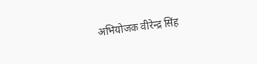अभियोजक वीरेन्द्र सिंह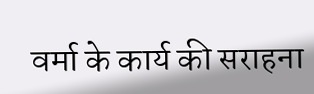वर्मा के कार्य की सराहना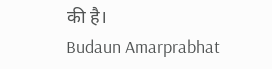की है।
Budaun Amarprabhat